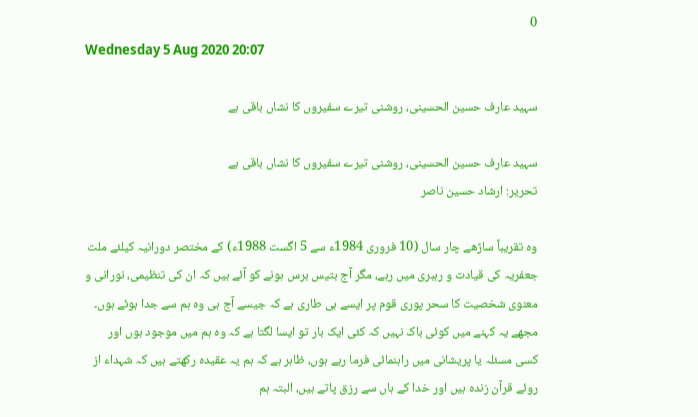0
Wednesday 5 Aug 2020 20:07

سہید عارف حسین الحسینی، روشنی تیرے سفیروں کا نشاں باقی ہے

سہید عارف حسین الحسینی، روشنی تیرے سفیروں کا نشاں باقی ہے
تحریر: ارشاد حسین ناصر

وہ تقریباً ساڑھے چار سال (10 فروری 1984ء سے 5 اگست 1988ء) کے مختصر دورانیہ کیلئے ملت جعفریہ کی قیادت و رہبری میں رہے، مگر آج بتیس برس ہونے کو آئے ہیں کہ ان کی تنظیمی، نورانی و معنوی شخصیت کا سحر پوری قوم پر ایسے ہی طاری ہے کہ جیسے آج ہی وہ ہم سے جدا ہوئے ہوں۔ مجھے یہ کہنے میں کوئی باک نہیں کہ کئی ایک بار تو ایسا لگتا ہے کہ وہ ہم میں موجود ہوں اور کسی مسئلہ یا پریشانی میں راہنمائی فرما رہے ہوں، ظاہر ہے کہ ہم یہ عقیدہ رکھتے ہیں کہ شہداء از روئے قرآن زندہ ہیں اور خدا کے ہاں سے رزق پاتے ہیں، البتہ ہم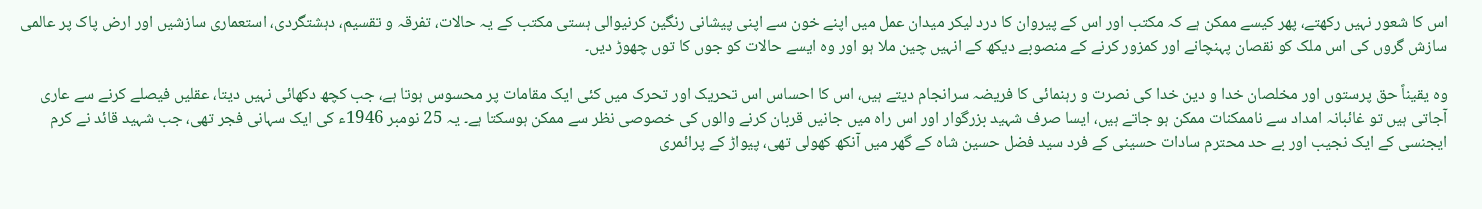اس کا شعور نہیں رکھتے، پھر کیسے ممکن ہے کہ مکتب اور اس کے پیروان کا درد لیکر میدان عمل میں اپنے خون سے اپنی پیشانی رنگین کرنیوالی ہستی مکتب کے یہ حالات، تفرقہ و تقسیم، دہشتگردی، استعماری سازشیں اور ارض پاک پر عالمی سازش گروں کی اس ملک کو نقصان پہنچانے اور کمزور کرنے کے منصوبے دیکھ کے انہیں چین ملا ہو اور وہ ایسے حالات کو جوں کا توں چھوڑ دیں۔

وہ یقیناً حق پرستوں اور مخلصان خدا و دین خدا کی نصرت و رہنمائی کا فریضہ سرانجام دیتے ہیں، اس کا احساس اس تحریک اور تحرک میں کئی ایک مقامات پر محسوس ہوتا ہے، جب کچھ دکھائی نہیں دیتا، عقلیں فیصلے کرنے سے عاری آجاتی ہیں تو غائبانہ امداد سے ناممکنات ممکن ہو جاتے ہیں، ایسا صرف شہید بزرگوار اور اس راہ میں جانیں قربان کرنے والوں کی خصوصی نظر سے ممکن ہوسکتا ہے۔ یہ 25 نومبر 1946ء کی ایک سہانی فجر تھی، جب شہید قائد نے کرم ایجنسی کے ایک نجیب اور بے حد محترم سادات حسینی کے فرد سید فضل حسین شاہ کے گھر میں آنکھ کھولی تھی، پیواڑ کے پرائمری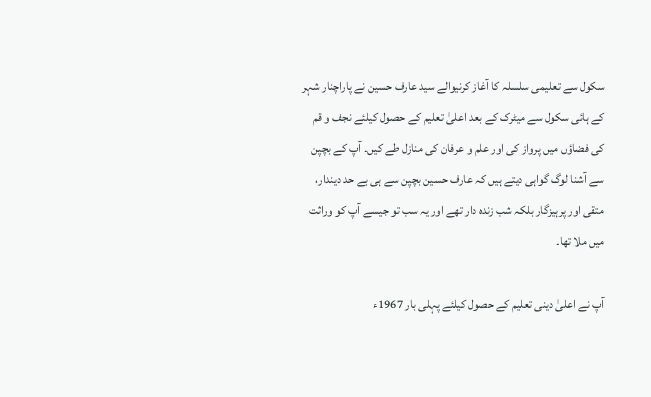سکول سے تعلیمی سلسلہ کا آغاز کرنیوالے سید عارف حسین نے پاراچنار شہر کے ہائی سکول سے میٹرک کے بعد اعلیٰ تعلیم کے حصول کیلئے نجف و قم کی فضاؤں میں پرواز کی اور علم و عرفان کی منازل طے کیں۔ آپ کے بچپن سے آشنا لوگ گواہی دیتے ہیں کہ عارف حسین بچپن سے ہی بے حد دیندار، متقی اور پرہیزگار بلکہ شب زندہ دار تھے اور یہ سب تو جیسے آپ کو وراثت میں ملا تھا۔

آپ نے اعلیٰ دینی تعلیم کے حصول کیلئے پہلی بار 1967ء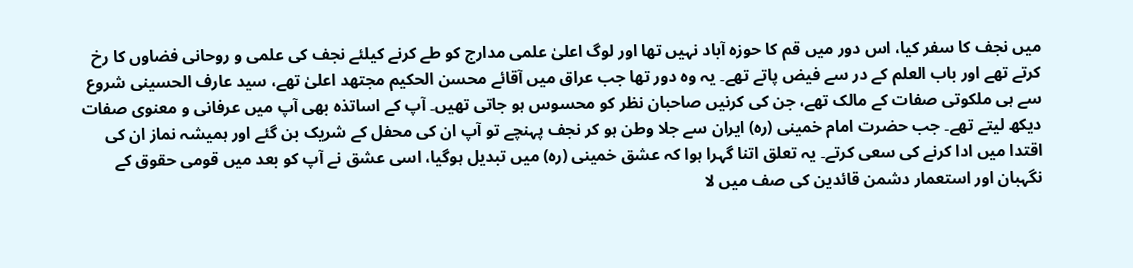میں نجف کا سفر کیا، اس دور میں قم کا حوزہ آباد نہیں تھا اور لوگ اعلیٰ علمی مدارج کو طے کرنے کیلئے نجف کی علمی و روحانی فضاوں کا رخ کرتے تھے اور باب العلم کے در سے فیض پاتے تھے۔ یہ وہ دور تھا جب عراق میں آقائے محسن الحکیم مجتھد اعلیٰ تھے، سید عارف الحسینی شروع سے ہی ملکوتی صفات کے مالک تھے، جن کی کرنیں صاحبان نظر کو محسوس ہو جاتی تھیں۔ آپ کے اساتذہ بھی آپ میں عرفانی و معنوی صفات دیکھ لیتے تھے۔ جب حضرت امام خمینی (رہ) ایران سے جلا وطن ہو کر نجف پہنچے تو آپ ان کی محفل کے شریک بن گئے اور ہمیشہ نماز ان کی اقتدا میں ادا کرنے کی سعی کرتے۔ یہ تعلق اتنا گہرا ہوا کہ عشق خمینی (رہ) میں تبدیل ہوگیا، اسی عشق نے آپ کو بعد میں قومی حقوق کے نگہبان اور استعمار دشمن قائدین کی صف میں لا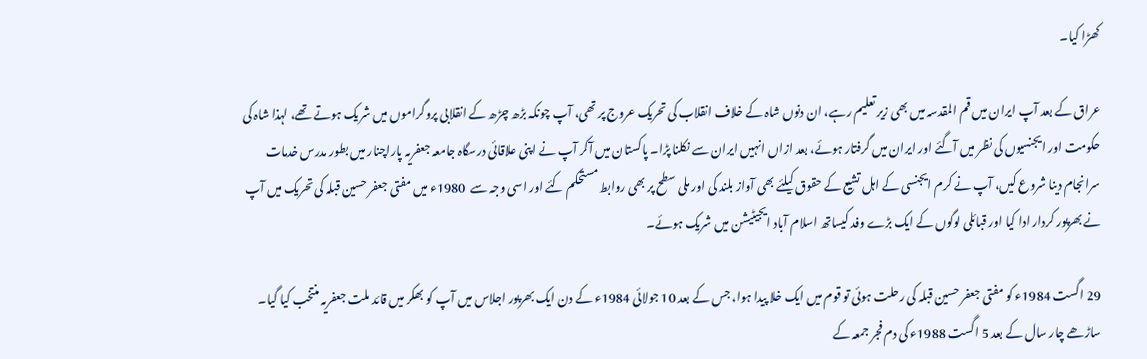کھڑا کیا۔

عراق کے بعد آپ ایران میں قم المقدسہ میں بھی زیر تعلیم رہے، ان دنوں شاہ کے خلاف انقلاب کی تحریک عروج پر تھی، آپ چونکہ بڑھ چڑھ کے انقلابی پروگراموں میں شریک ہوتے تھے، لہذا شاہ کی حکومت اور ایجنسیوں کی نظر میں آگئے اور ایران میں گرفتار ہوئے، بعد ازاں انہیں ایران سے نکلنا پڑا۔ پاکستان میں آکر آپ نے اپنی علاقائی درسگاہ جامعہ جعفریہ پاراچنار میں بطور مدرس خدمات سرانجام دینا شروع کیں، آپ نے کرم ایجنسی کے اہل تشیع کے حقوق کیلئے بھی آواز بلند کی اور ملی سطح پر بھی روابط مستحکم کئے اور اسی وجہ سے  1980ء میں مفتی جعفر حسین قبلہ کی تحریک میں آپ نے بھرپور کردار ادا کیا اور قبائلی لوگوں کے ایک بڑے وفد کیساتھ اسلام آباد ایجیٹیشن میں شریک ہوئے۔

29 اگست 1984ء کو مفتی جعفر حسین قبلہ کی رحلت ہوئی تو قوم میں ایک خلا پیدا ہوا، جس کے بعد 10 جولائی 1984ء کے دن ایک بھرپور اجلاس میں آپ کو بھکر میں قائد ملت جعفریہ منتخب کیا گیا۔ ساڑھے چار سال کے بعد 5 اگست 1988ء کی دم فجر جمعہ کے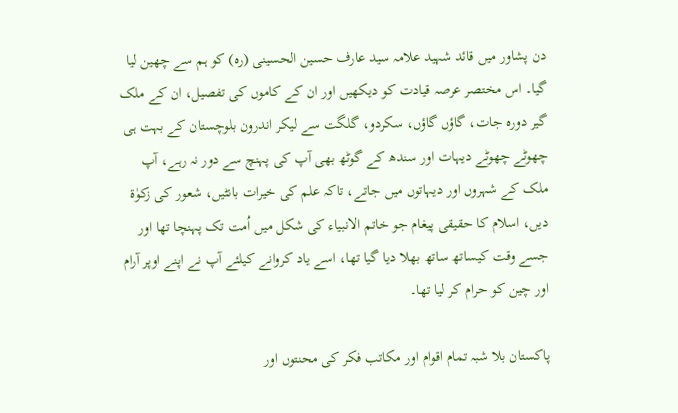دن پشاور میں قائد شہید علامہ سید عارف حسین الحسینی (رہ) کو ہم سے چھین لیا گیا۔ اس مختصر عرصہ قیادت کو دیکھیں اور ان کے کاموں کی تفصیل، ان کے ملک گیر دورہ جات، گاؤں گاؤں، سکردو، گلگت سے لیکر اندرون بلوچستان کے بہت ہی چھوٹے چھوٹے دیہات اور سندھ کے گوٹھ بھی آپ کی پہنچ سے دور نہ رہے، آپ ملک کے شہروں اور دیہاتوں میں جاتے، تاکہ علم کی خیرات بانٹیں، شعور کی زکوٰۃ دیں، اسلام کا حقیقی پیغام جو خاتم الانبیاء کی شکل میں اُمت تک پہنچا تھا اور جسے وقت کیساتھ ساتھ بھلا دیا گیا تھا، اسے یاد کروانے کیلئے آپ نے اپنے اوپر آرام اور چین کو حرام کر لیا تھا۔

پاکستان بلا شبہ تمام اقوام اور مکاتب فکر کی محنتوں اور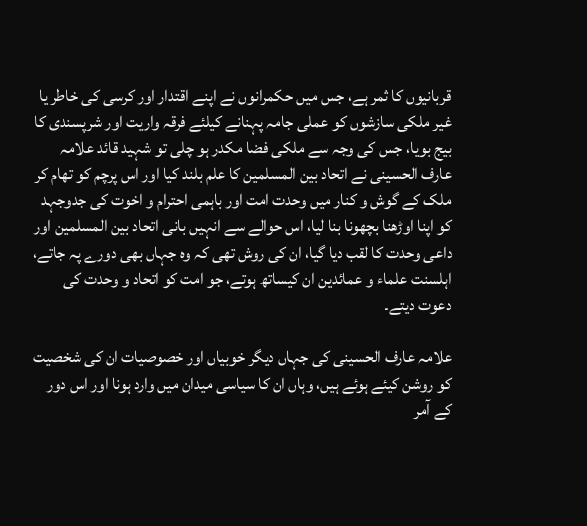قربانیوں کا ثمر ہے، جس میں حکمرانوں نے اپنے اقتدار اور کرسی کی خاطر یا غیر ملکی سازشوں کو عملی جامہ پہنانے کیلئے فرقہ واریت اور شرپسندی کا بیج بویا، جس کی وجہ سے ملکی فضا مکدر ہو چلی تو شہید قائد علامہ عارف الحسینی نے اتحاد بین المسلمین کا علم بلند کیا اور اس پرچم کو تھام کر ملک کے گوش و کنار میں وحدت امت اور باہمی احترام و اخوت کی جدوجہد کو اپنا اوڑھنا بچھونا بنا لیا، اس حوالے سے انہیں بانی اتحاد بین المسلمین اور داعی وحدت کا لقب دیا گیا، ان کی روش تھی کہ وہ جہاں بھی دورے پہ جاتے، اہلسنت علماء و عمائدین ان کیساتھ ہوتے، جو امت کو اتحاد و وحدت کی دعوت دیتے۔

علامہ عارف الحسینی کی جہاں دیگر خوبیاں اور خصوصیات ان کی شخصیت کو روشن کیئے ہوئے ہیں، وہاں ان کا سیاسی میدان میں وارد ہونا اور اس دور کے آمر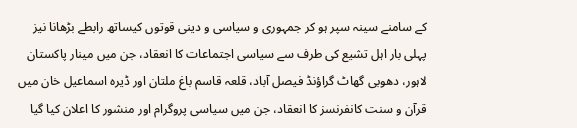کے سامنے سینہ سپر ہو کر جمہوری و سیاسی و دینی قوتوں کیساتھ رابطے بڑھانا نیز پہلی بار اہل تشیع کی طرف سے سیاسی اجتماعات کا انعقاد، جن میں مینار پاکستان لاہور، دھوبی گھاٹ گراؤنڈ فیصل آباد، قلعہ قاسم باغ ملتان اور ڈیرہ اسماعیل خان میں قرآن و سنت کانفرنسز کا انعقاد، جن میں سیاسی پروگرام اور منشور کا اعلان کیا گیا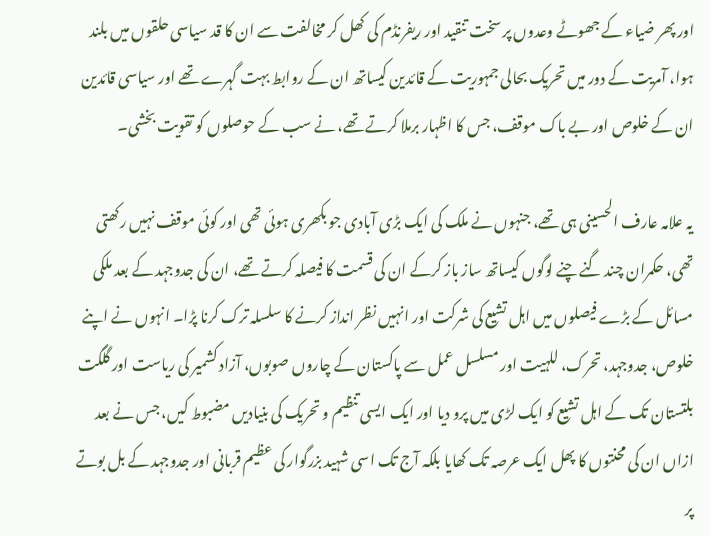اور پھر ضیاء کے جھوٹے وعدوں پر سخت تنقید اور ریفرنڈم کی کھل کر مخالفت سے ان کا قد سیاسی حلقوں میں بلند ہوا، آمریت کے دور میں تحریک بحالی جمہوریت کے قائدین کیساتھ ان کے روابط بہت گہرے تھے اور سیاسی قائدین ان کے خلوص اور بے باک موقف، جس کا اظہار برملا کرتے تھے، نے سب کے حوصلوں کو تقویت بخشی۔

یہ علامہ عارف الحسینی ہی تھے، جنہوں نے ملک کی ایک بڑی آبادی جو بکھری ہوئی تھی اور کوئی موقف نہیں رکھتی تھی، حکمران چند گنے چنے لوگوں کیساتھ ساز باز کرکے ان کی قسمت کا فیصلہ کرتے تھے، ان کی جدوجہد کے بعد ملکی مسائل کے بڑے فیصلوں میں اہل تشیع کی شرکت اور انہیں نظر انداز کرنے کا سلسلہ ترک کرنا پڑا۔ انہوں نے اپنے خلوص، جدوجہد، تحرک، للہیت اور مسلسل عمل سے پاکستان کے چاروں صوبوں، آزاد کشمیر کی ریاست اور گلگت بلتستان تک کے اہل تشیع کو ایک لڑی میں پرو دیا اور ایک ایسی تنظیم و تحریک کی بنیادیں مضبوط کیں، جس نے بعد ازاں ان کی محنتوں کا پھل ایک عرصہ تک کھایا بلکہ آج تک اسی شہید بزرگوار کی عظیم قربانی اور جدوجہد کے بل بوتے پر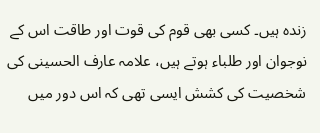زندہ ہیں۔ کسی بھی قوم کی قوت اور طاقت اس کے نوجوان اور طلباء ہوتے ہیں، علامہ عارف الحسینی کی شخصیت کی کشش ایسی تھی کہ اس دور میں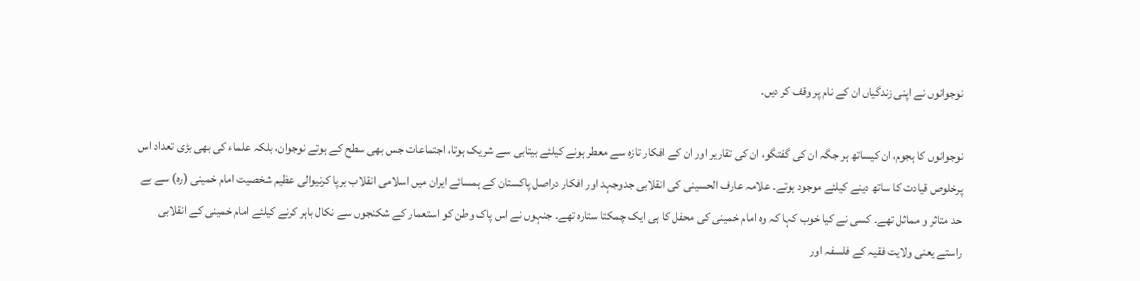نوجوانوں نے اپنی زندگیاں ان کے نام پر وقف کر دیں۔

نوجوانوں کا ہجوم، ان کیساتھ ہر جگہ ان کی گفتگو، ان کی تقاریر اور ان کے افکار تازہ سے معطر ہونے کیلئے بیتابی سے شریک ہوتا، اجتماعات جس بھی سطح کے ہوتے نوجوان، بلکہ علماء کی بھی بڑی تعداد اس پرخلوص قیادت کا ساتھ دینے کیلئے موجود ہوتے۔ علامہ عارف الحسینی کی انقلابی جدوجہد اور افکار دراصل پاکستان کے ہمسائے ایران میں اسلامی انقلاب برپا کرنیوالی عظیم شخصیت امام خمینی (رہ) سے بے حد متاثر و مماثل تھے۔ کسی نے کیا خوب کہا کہ وہ امام خمینی کی محفل کا ہی ایک چمکتا ستارہ تھے۔ جنہوں نے اس پاک وطن کو استعمار کے شکنجوں سے نکال باہر کرنے کیلئے امام خمینی کے انقلابی راستے یعنی ولایت فقیہ کے فلسفہ اور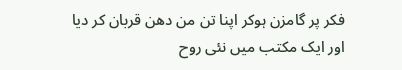فکر پر گامزن ہوکر اپنا تن من دھن قربان کر دیا اور ایک مکتب میں نئی روح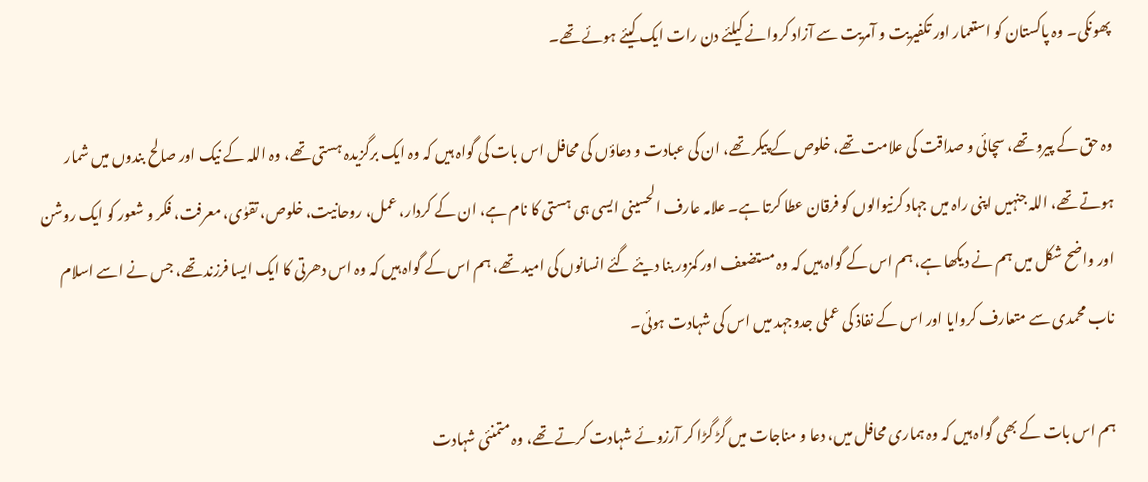پھونکی۔ وہ پاکستان کو استعمار اور تکفیریت و آمریت سے آزاد کروانے کیلئے دن رات ایک کیئے ہوئے تھے۔

وہ حق کے پیرو تھے، سچائی و صداقت کی علامت تھے، خلوص کے پیکر تھے، ان کی عبادت و دعاؤں کی محافل اس بات کی گواہ ہیں کہ وہ ایک برگزیدہ ہستی تھے، وہ اللہ کے نیک اور صالح بندوں میں شمار ہوتے تھے، اللہ جنہیں اپنی راہ میں جہاد کرنیوالوں کو فرقان عطا کرتا ہے۔ علامہ عارف الحسینی ایسی ہی ہستی کا نام ہے، ان کے کردار، عمل، روحانیت، خلوص، تقوٰی، معرفت، فکر و شعور کو ایک روشن اور واضح شکل میں ہم نے دیکھا ہے، ہم اس کے گواہ ہیں کہ وہ مستضعف اور کمزور بنا دیئے گئے انسانوں کی امید تھے، ہم اس کے گواہ ہیں کہ وہ اس دھرتی کا ایک ایسا فرزند تھے، جس نے اسے اسلام ناب محمدی سے متعارف کروایا اور اس کے نفاذ کی عملی جدوجہد میں اس کی شہادت ہوئی۔

ہم اس بات کے بھی گواہ ہیں کہ وہ ہماری محافل میں، دعا و مناجات میں گڑ گڑا کر آرزوئے شہادت کرتے تھے، وہ متمنئی شہادت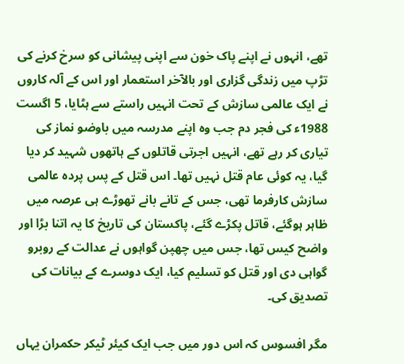تھے، انہوں نے اپنے پاک خون سے اپنی پیشانی کو سرخ کرنے کی تڑپ میں زندگی گزاری اور بالآخر استعمار اور اس کے آلہ کاروں نے ایک عالمی سازش کے تحت انہیں راستے سے ہٹایا، 5 اگست 1988ء کی فجر دم جب وہ اپنے مدرسہ میں باوضو نماز کی تیاری کر رہے تھے، انہیں اجرتی قاتلوں کے ہاتھوں شہید کر دیا گیا، یہ کوئی عام قتل نہیں تھا۔ اس قتل کے پس پردہ عالمی سازش کارفرما تھی، جس کے تانے بانے تھوڑے ہی عرصہ میں ظاہر ہوگئے، قاتل پکڑے گئے، پاکستان کی تاریخ کا یہ اتنا بڑا اور واضح کیس تھا، جس میں چھپن گواہوں نے عدالت کے روبرو گواہی دی اور قتل کو تسلیم کیا، ایک دوسرے کے بیانات کی تصدیق کی۔

مگر افسوس کہ اس دور میں جب ایک کیئر ٹیکر حکمران یہاں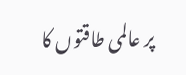پر عالمی طاقتوں کا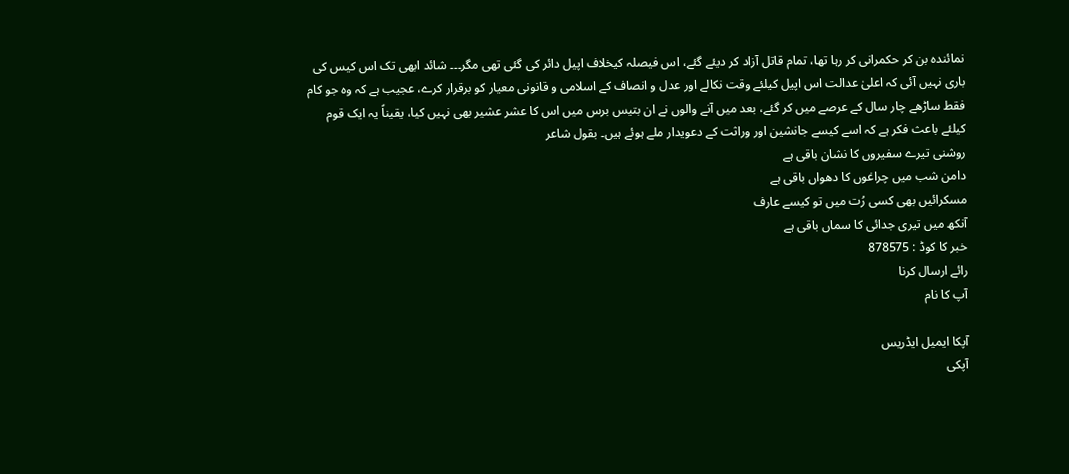نمائندہ بن کر حکمرانی کر رہا تھا، تمام قاتل آزاد کر دیئے گئے، اس فیصلہ کیخلاف اپیل دائر کی گئی تھی مگر۔۔۔ شائد ابھی تک اس کیس کی باری نہیں آئی کہ اعلیٰ عدالت اس اپیل کیلئے وقت نکالے اور عدل و انصاف کے اسلامی و قانونی معیار کو برقرار کرے، عجیب ہے کہ وہ جو کام فقط ساڑھے چار سال کے عرصے میں کر گئے، بعد میں آنے والوں نے ان بتیس برس میں اس کا عشر عشیر بھی نہیں کیا، یقیناً یہ ایک قوم کیلئے باعث فکر ہے کہ اسے کیسے جانشین اور وراثت کے دعویدار ملے ہوئے ہیں۔ بقول شاعر
روشنی تیرے سفیروں کا نشان باقی ہے
دامن شب میں چراغوں کا دھواں باقی ہے
مسکرائیں بھی کسی رُت میں تو کیسے عارف
آنکھ میں تیری جدائی کا سماں باقی ہے
خبر کا کوڈ : 878575
رائے ارسال کرنا
آپ کا نام

آپکا ایمیل ایڈریس
آپکی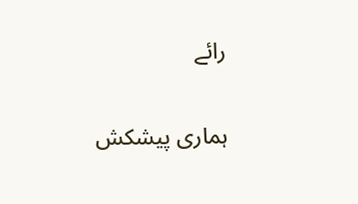رائے

ہماری پیشکش